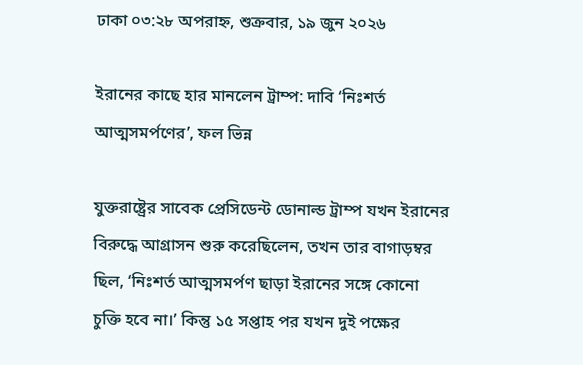ঢাকা ০৩:২৮ অপরাহ্ন, শুক্রবার, ১৯ জুন ২০২৬

ইরানের কাছে হার মানলেন ট্রাম্প: দাবি ‘নিঃশর্ত আত্মসমর্পণের’, ফল ভিন্ন

যুক্তরাষ্ট্রের সাবেক প্রেসিডেন্ট ডোনাল্ড ট্রাম্প যখন ইরানের বিরুদ্ধে আগ্রাসন শুরু করেছিলেন, তখন তার বাগাড়ম্বর ছিল, ‘নিঃশর্ত আত্মসমর্পণ ছাড়া ইরানের সঙ্গে কোনো চুক্তি হবে না।’ কিন্তু ১৫ সপ্তাহ পর যখন দুই পক্ষের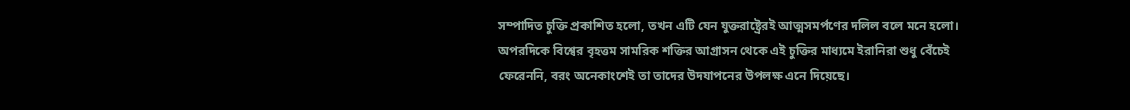সম্পাদিত চুক্তি প্রকাশিত হলো, তখন এটি যেন যুক্তরাষ্ট্রেরই আত্মসমর্পণের দলিল বলে মনে হলো। অপরদিকে বিশ্বের বৃহত্তম সামরিক শক্তির আগ্রাসন থেকে এই চুক্তির মাধ্যমে ইরানিরা শুধু বেঁচেই ফেরেননি, বরং অনেকাংশেই তা তাদের উদযাপনের উপলক্ষ এনে দিয়েছে।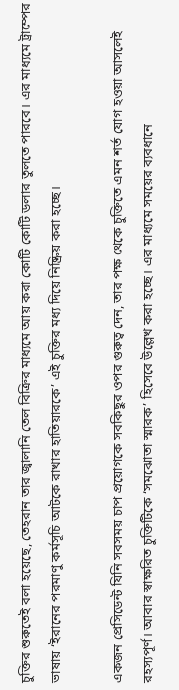চুক্তির শুরুতেই বলা হয়েছে, তেহরান তার জ্বালানি তেল বিক্রির মাধ্যমে আয় করা কোটি কোটি ডলার তুলতে পারবে। এর মাধ্যমে ট্রাম্পের ভাষায় ‘ইরানের পরমাণু কর্মসূচি আটকে রাখার হাতিয়ারকে’ এই চুক্তির মধ্য দিয়ে নিষ্ক্রিয় করা হচ্ছে।

একজন প্রেসিডেন্ট যিনি সবসময় চাপ প্রয়োগকে সবকিছুর ওপর গুরুত্ব দেন, তার পক্ষ থেকে চুক্তিতে এমন শর্ত যোগ হওয়া আসলেই রহস্যপূর্ণ। আবার স্বাক্ষরিত চুক্তিটিকে ‘সমঝোতা স্মারক’ হিসেবে উল্লেখ করা হচ্ছে। এর মাধ্যমে সময়ের ব্যবধানে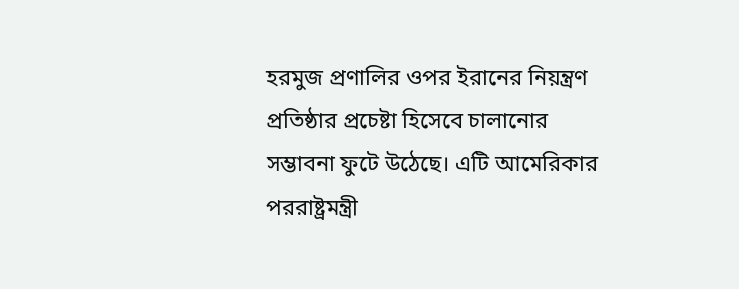হরমুজ প্রণালির ওপর ইরানের নিয়ন্ত্রণ প্রতিষ্ঠার প্রচেষ্টা হিসেবে চালানোর সম্ভাবনা ফুটে উঠেছে। এটি আমেরিকার পররাষ্ট্রমন্ত্রী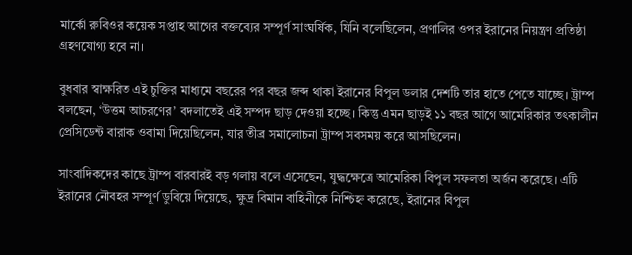মার্কো রুবিওর কয়েক সপ্তাহ আগের বক্তব্যের সম্পূর্ণ সাংঘর্ষিক, যিনি বলেছিলেন, প্রণালির ওপর ইরানের নিয়ন্ত্রণ প্রতিষ্ঠা গ্রহণযোগ্য হবে না।

বুধবার স্বাক্ষরিত এই চুক্তির মাধ্যমে বছরের পর বছর জব্দ থাকা ইরানের বিপুল ডলার দেশটি তার হাতে পেতে যাচ্ছে। ট্রাম্প বলছেন, ‘উত্তম আচরণের’ বদলাতেই এই সম্পদ ছাড় দেওয়া হচ্ছে। কিন্তু এমন ছাড়ই ১১ বছর আগে আমেরিকার তৎকালীন প্রেসিডেন্ট বারাক ওবামা দিয়েছিলেন, যার তীব্র সমালোচনা ট্রাম্প সবসময় করে আসছিলেন।

সাংবাদিকদের কাছে ট্রাম্প বারবারই বড় গলায় বলে এসেছেন, যুদ্ধক্ষেত্রে আমেরিকা বিপুল সফলতা অর্জন করেছে। এটি ইরানের নৌবহর সম্পূর্ণ ডুবিয়ে দিয়েছে, ক্ষুদ্র বিমান বাহিনীকে নিশ্চিহ্ন করেছে, ইরানের বিপুল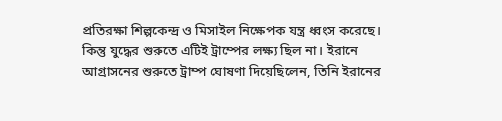প্রতিরক্ষা শিল্পকেন্দ্র ও মিসাইল নিক্ষেপক যন্ত্র ধ্বংস করেছে। কিন্তু যুদ্ধের শুরুতে এটিই ট্রাম্পের লক্ষ্য ছিল না। ইরানে আগ্রাসনের শুরুতে ট্রাম্প ঘোষণা দিয়েছিলেন, তিনি ইরানের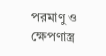পরমাণু ও ক্ষেপণাস্ত্র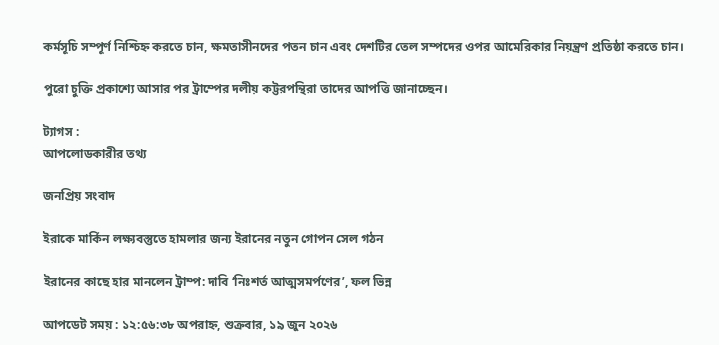কর্মসূচি সম্পূর্ণ নিশ্চিহ্ন করতে চান, ক্ষমতাসীনদের পতন চান এবং দেশটির তেল সম্পদের ওপর আমেরিকার নিয়ন্ত্রণ প্রতিষ্ঠা করতে চান।

পুরো চুক্তি প্রকাশ্যে আসার পর ট্রাম্পের দলীয় কট্টরপন্থিরা তাদের আপত্তি জানাচ্ছেন।

ট্যাগস :
আপলোডকারীর তথ্য

জনপ্রিয় সংবাদ

ইরাকে মার্কিন লক্ষ্যবস্তুতে হামলার জন্য ইরানের নতুন গোপন সেল গঠন

ইরানের কাছে হার মানলেন ট্রাম্প: দাবি ‘নিঃশর্ত আত্মসমর্পণের’, ফল ভিন্ন

আপডেট সময় : ১২:৫৬:৩৮ অপরাহ্ন, শুক্রবার, ১৯ জুন ২০২৬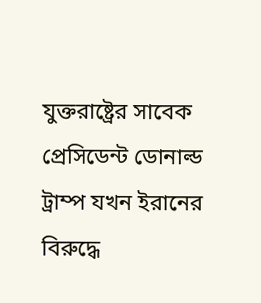যুক্তরাষ্ট্রের সাবেক প্রেসিডেন্ট ডোনাল্ড ট্রাম্প যখন ইরানের বিরুদ্ধে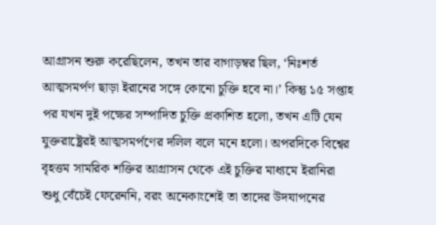আগ্রাসন শুরু করেছিলেন, তখন তার বাগাড়ম্বর ছিল, ‘নিঃশর্ত আত্মসমর্পণ ছাড়া ইরানের সঙ্গে কোনো চুক্তি হবে না।’ কিন্তু ১৫ সপ্তাহ পর যখন দুই পক্ষের সম্পাদিত চুক্তি প্রকাশিত হলো, তখন এটি যেন যুক্তরাষ্ট্রেরই আত্মসমর্পণের দলিল বলে মনে হলো। অপরদিকে বিশ্বের বৃহত্তম সামরিক শক্তির আগ্রাসন থেকে এই চুক্তির মাধ্যমে ইরানিরা শুধু বেঁচেই ফেরেননি, বরং অনেকাংশেই তা তাদের উদযাপনের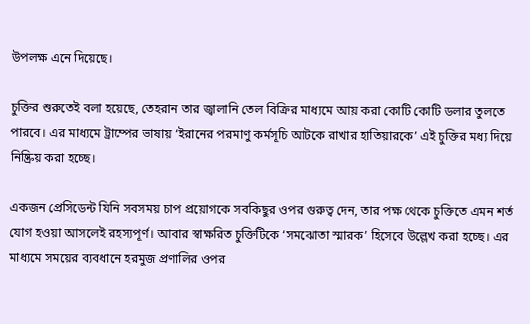উপলক্ষ এনে দিয়েছে।

চুক্তির শুরুতেই বলা হয়েছে, তেহরান তার জ্বালানি তেল বিক্রির মাধ্যমে আয় করা কোটি কোটি ডলার তুলতে পারবে। এর মাধ্যমে ট্রাম্পের ভাষায় ‘ইরানের পরমাণু কর্মসূচি আটকে রাখার হাতিয়ারকে’ এই চুক্তির মধ্য দিয়ে নিষ্ক্রিয় করা হচ্ছে।

একজন প্রেসিডেন্ট যিনি সবসময় চাপ প্রয়োগকে সবকিছুর ওপর গুরুত্ব দেন, তার পক্ষ থেকে চুক্তিতে এমন শর্ত যোগ হওয়া আসলেই রহস্যপূর্ণ। আবার স্বাক্ষরিত চুক্তিটিকে ‘সমঝোতা স্মারক’ হিসেবে উল্লেখ করা হচ্ছে। এর মাধ্যমে সময়ের ব্যবধানে হরমুজ প্রণালির ওপর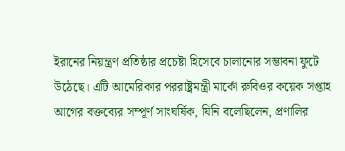ইরানের নিয়ন্ত্রণ প্রতিষ্ঠার প্রচেষ্টা হিসেবে চালানোর সম্ভাবনা ফুটে উঠেছে। এটি আমেরিকার পররাষ্ট্রমন্ত্রী মার্কো রুবিওর কয়েক সপ্তাহ আগের বক্তব্যের সম্পূর্ণ সাংঘর্ষিক, যিনি বলেছিলেন, প্রণালির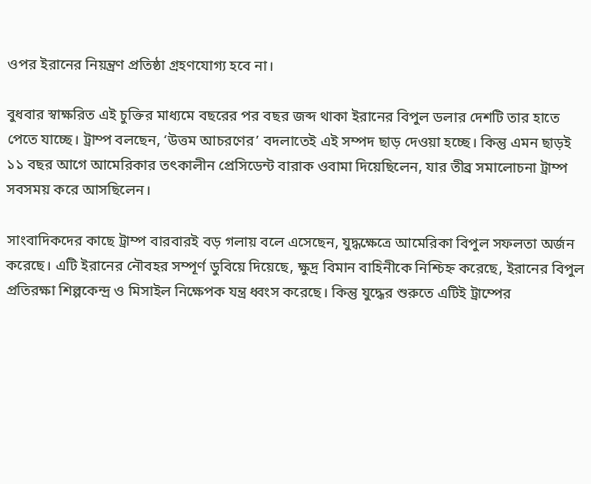ওপর ইরানের নিয়ন্ত্রণ প্রতিষ্ঠা গ্রহণযোগ্য হবে না।

বুধবার স্বাক্ষরিত এই চুক্তির মাধ্যমে বছরের পর বছর জব্দ থাকা ইরানের বিপুল ডলার দেশটি তার হাতে পেতে যাচ্ছে। ট্রাম্প বলছেন, ‘উত্তম আচরণের’ বদলাতেই এই সম্পদ ছাড় দেওয়া হচ্ছে। কিন্তু এমন ছাড়ই ১১ বছর আগে আমেরিকার তৎকালীন প্রেসিডেন্ট বারাক ওবামা দিয়েছিলেন, যার তীব্র সমালোচনা ট্রাম্প সবসময় করে আসছিলেন।

সাংবাদিকদের কাছে ট্রাম্প বারবারই বড় গলায় বলে এসেছেন, যুদ্ধক্ষেত্রে আমেরিকা বিপুল সফলতা অর্জন করেছে। এটি ইরানের নৌবহর সম্পূর্ণ ডুবিয়ে দিয়েছে, ক্ষুদ্র বিমান বাহিনীকে নিশ্চিহ্ন করেছে, ইরানের বিপুল প্রতিরক্ষা শিল্পকেন্দ্র ও মিসাইল নিক্ষেপক যন্ত্র ধ্বংস করেছে। কিন্তু যুদ্ধের শুরুতে এটিই ট্রাম্পের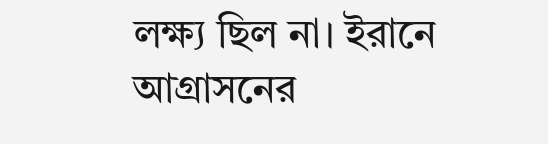লক্ষ্য ছিল না। ইরানে আগ্রাসনের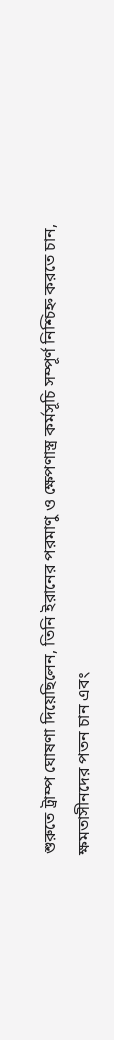শুরুতে ট্রাম্প ঘোষণা দিয়েছিলেন, তিনি ইরানের পরমাণু ও ক্ষেপণাস্ত্র কর্মসূচি সম্পূর্ণ নিশ্চিহ্ন করতে চান, ক্ষমতাসীনদের পতন চান এবং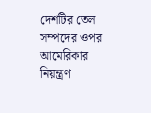দেশটির তেল সম্পদের ওপর আমেরিকার নিয়ন্ত্রণ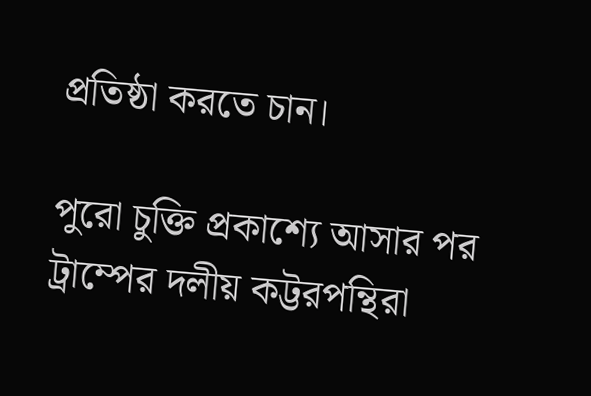প্রতিষ্ঠা করতে চান।

পুরো চুক্তি প্রকাশ্যে আসার পর ট্রাম্পের দলীয় কট্টরপন্থিরা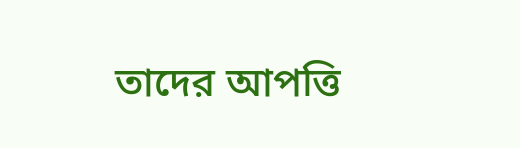তাদের আপত্তি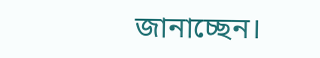জানাচ্ছেন।